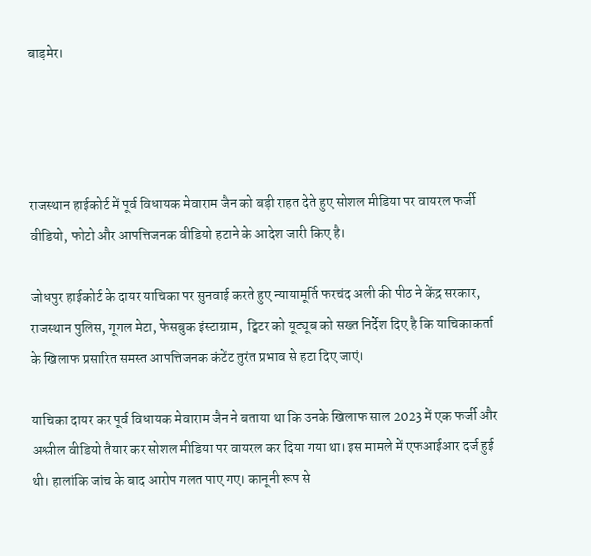बाड़मेर।




राजस्थान हाईकोर्ट में पूर्व विधायक मेवाराम जैन को बड़ी राहत देते हुए सोशल मीडिया पर वायरल फर्जी वीडियो, फोटो और आपत्तिजनक वीडियो हटाने के आदेश जारी किए है।

जोधपुर हाईकोर्ट के दायर याचिका पर सुनवाई करते हुए न्यायामूर्ति फरचंद अली की पीठ ने केंद्र सरकार, राजस्थान पुलिस, गूगल मेटा, फेसबुक इंस्टाग्राम,  ट्विटर को यूट्यूब को सख्त निर्देश दिए है कि याचिकाकर्ता के खिलाफ प्रसारित समस्त आपत्तिजनक कंटेंट तुरंत प्रभाव से हटा दिए जाएं।

याचिका दायर कर पूर्व विधायक मेवाराम जैन ने बताया था कि उनके खिलाफ साल 2023 में एक फर्जी और अश्लील वीडियो तैयार कर सोशल मीडिया पर वायरल कर दिया गया था। इस मामले में एफआईआर दर्ज हुई थी। हालांकि जांच के बाद आरोप गलत पाए गए। कानूनी रूप से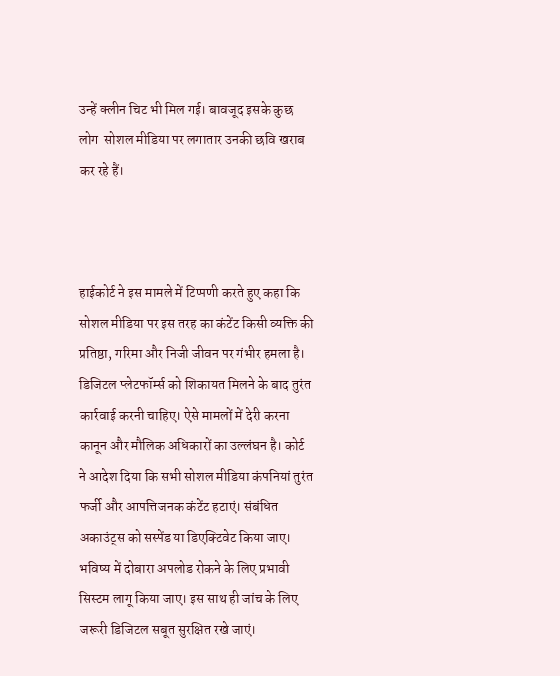उन्हें क्लीन चिट भी मिल गई। बावजूद इसके कुछ लोग  सोशल मीडिया पर लगातार उनकी छवि खराब कर रहे हैं।



हाईकोर्ट ने इस मामले में टिप्पणी करते हुए कहा कि सोशल मीडिया पर इस तरह का कंटेंट किसी व्यक्ति की प्रतिष्ठा, गरिमा और निजी जीवन पर गंभीर हमला है। डिजिटल प्लेटफॉर्म्स को शिकायत मिलने के बाद तुरंत कार्रवाई करनी चाहिए। ऐसे मामलों में देरी करना कानून और मौलिक अधिकारों का उल्लंघन है। कोर्ट ने आदेश दिया कि सभी सोशल मीडिया कंपनियां तुरंत फर्जी और आपत्तिजनक कंटेंट हटाएं। संबंधित अकाउंट्स को सस्पेंड या डिएक्टिवेट किया जाए। भविष्य में दोबारा अपलोड रोकने के लिए प्रभावी सिस्टम लागू किया जाए। इस साथ ही जांच के लिए जरूरी डिजिटल सबूत सुरक्षित रखे जाएं।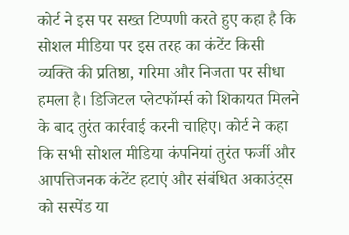कोर्ट ने इस पर सख्त टिप्पणी करते हुए कहा है कि सोशल मीडिया पर इस तरह का कंटेंट किसी व्यक्ति की प्रतिष्ठा, गरिमा और निजता पर सीधा हमला है। डिजिटल प्लेटफॉर्म्स को शिकायत मिलने के बाद तुरंत कार्रवाई करनी चाहिए। कोर्ट ने कहा कि सभी सोशल मीडिया कंपनियां तुरंत फर्जी और आपत्तिजनक कंटेंट हटाएं और संबंधित अकाउंट्स को सस्पेंड या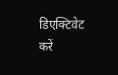डिएक्टिवेट करें